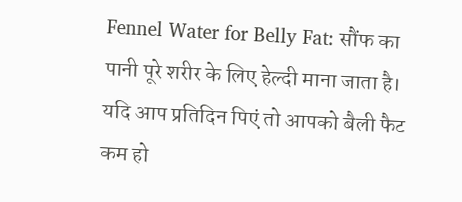Fennel Water for Belly Fat: सौंफ का पानी पूरे शरीर के लिए हेल्दी माना जाता है। यदि आप प्रतिदिन पिएं तो आपको बैली फैट कम हो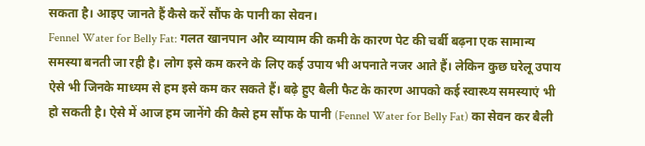सकता है। आइए जानते हैं कैसे करें सौंफ के पानी का सेवन।
Fennel Water for Belly Fat: गलत खानपान और व्यायाम की कमी के कारण पेट की चर्बी बढ़ना एक सामान्य समस्या बनती जा रही है। लोग इसे कम करने के लिए कई उपाय भी अपनाते नजर आते हैं। लेकिन कुछ घरेलू उपाय ऐसे भी जिनके माध्यम से हम इसे कम कर सकते हैं। बढ़े हुए बैली फैट के कारण आपको कई स्वास्थ्य समस्याएं भी हो सकती है। ऐसे में आज हम जानेंगे की कैसे हम सौंफ के पानी (Fennel Water for Belly Fat) का सेवन कर बैली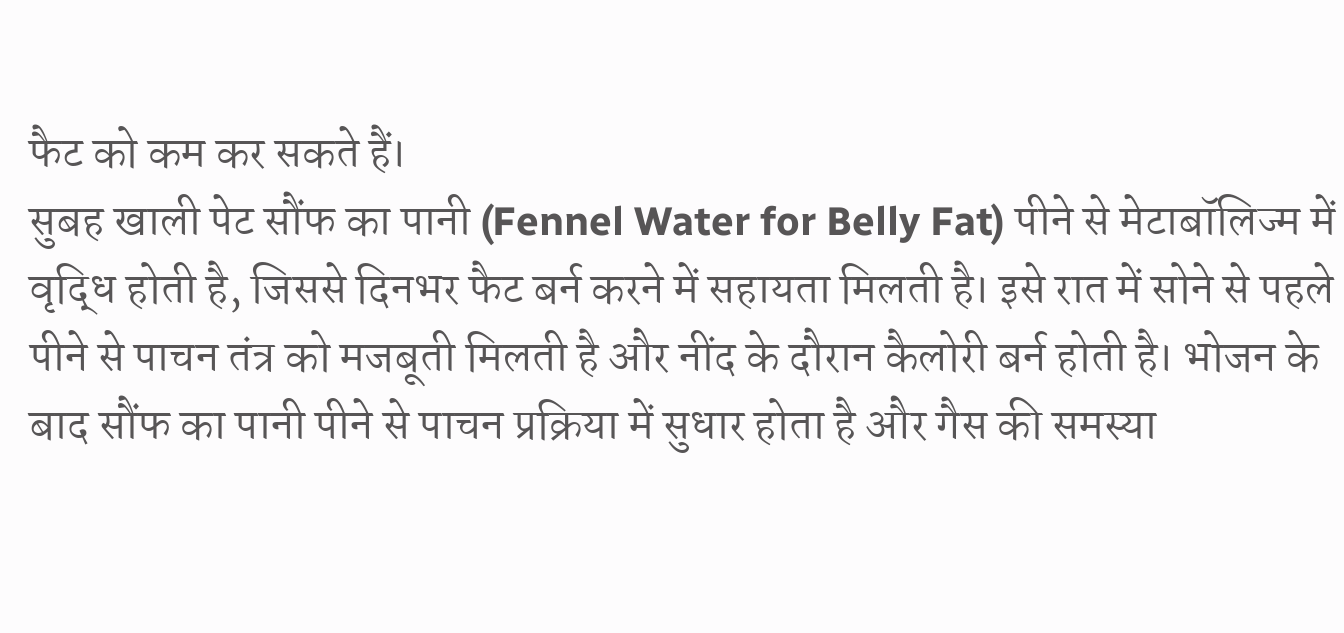फैट को कम कर सकते हैं।
सुबह खाली पेट सौंफ का पानी (Fennel Water for Belly Fat) पीने से मेटाबॉलिज्म में वृद्धि होती है, जिससे दिनभर फैट बर्न करने में सहायता मिलती है। इसे रात में सोने से पहले पीने से पाचन तंत्र को मजबूती मिलती है और नींद के दौरान कैलोरी बर्न होती है। भोजन के बाद सौंफ का पानी पीने से पाचन प्रक्रिया में सुधार होता है और गैस की समस्या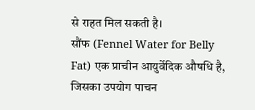से राहत मिल सकती है।
सौंफ (Fennel Water for Belly Fat) एक प्राचीन आयुर्वेदिक औषधि है, जिसका उपयोग पाचन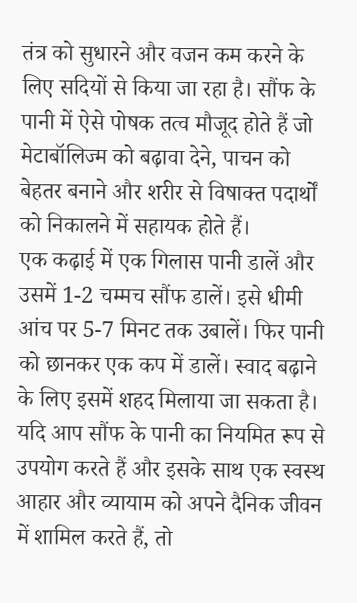तंत्र को सुधारने और वजन कम करने के लिए सदियों से किया जा रहा है। सौंफ के पानी में ऐसे पोषक तत्व मौजूद होते हैं जो मेटाबॉलिज्म को बढ़ावा देने, पाचन को बेहतर बनाने और शरीर से विषाक्त पदार्थों को निकालने में सहायक होते हैं।
एक कढ़ाई में एक गिलास पानी डालें और उसमें 1-2 चम्मच सौंफ डालें। इसे धीमी आंच पर 5-7 मिनट तक उबालें। फिर पानी को छानकर एक कप में डालें। स्वाद बढ़ाने के लिए इसमें शहद मिलाया जा सकता है।
यदि आप सौंफ के पानी का नियमित रूप से उपयोग करते हैं और इसके साथ एक स्वस्थ आहार और व्यायाम को अपने दैनिक जीवन में शामिल करते हैं, तो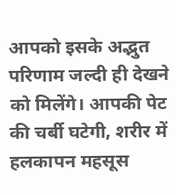आपको इसके अद्भुत परिणाम जल्दी ही देखने को मिलेंगे। आपकी पेट की चर्बी घटेगी, शरीर में हलकापन महसूस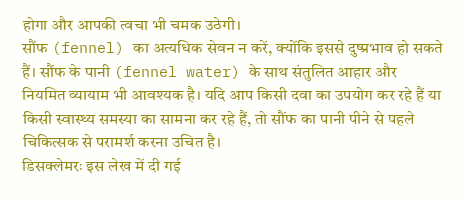होगा और आपकी त्वचा भी चमक उठेगी।
सौंफ (fennel) का अत्यधिक सेवन न करें, क्योंकि इससे दुष्प्रभाव हो सकते हैं। सौंफ के पानी (fennel water) के साथ संतुलित आहार और नियमित व्यायाम भी आवश्यक है। यदि आप किसी दवा का उपयोग कर रहे हैं या किसी स्वास्थ्य समस्या का सामना कर रहे हैं, तो सौंफ का पानी पीने से पहले चिकित्सक से परामर्श करना उचित है।
डिसक्लेमरः इस लेख में दी गई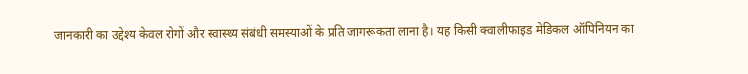जानकारी का उद्देश्य केवल रोगों और स्वास्थ्य संबंधी समस्याओं के प्रति जागरूकता लाना है। यह किसी क्वालीफाइड मेडिकल ऑपिनियन का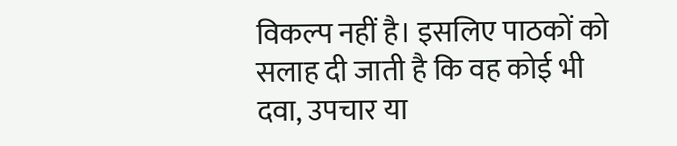विकल्प नहीं है। इसलिए पाठकों को सलाह दी जाती है कि वह कोई भी दवा, उपचार या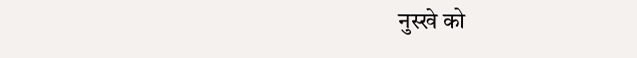नुस्खे को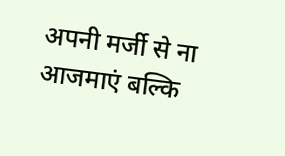अपनी मर्जी से ना आजमाएं बल्कि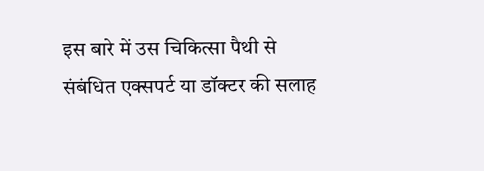इस बारे में उस चिकित्सा पैथी से संबंधित एक्सपर्ट या डॉक्टर की सलाह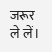जरूर ले लें।